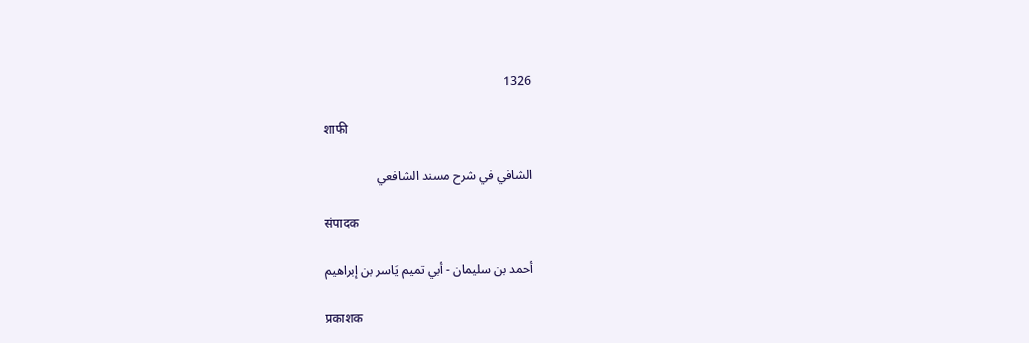1326

शाफी

الشافي في شرح مسند الشافعي

संपादक

أحمد بن سليمان - أبي تميم يَاسر بن إبراهيم

प्रकाशक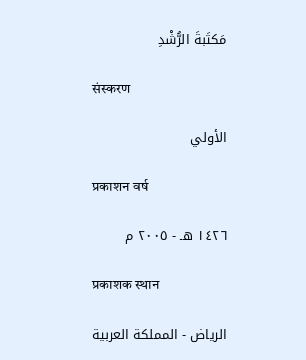مَكتَبةَ الرُّشْدِ

संस्करण

الأولي

प्रकाशन वर्ष

١٤٢٦ هـ - ٢٠٠٥ م

प्रकाशक स्थान

الرياض - المملكة العربية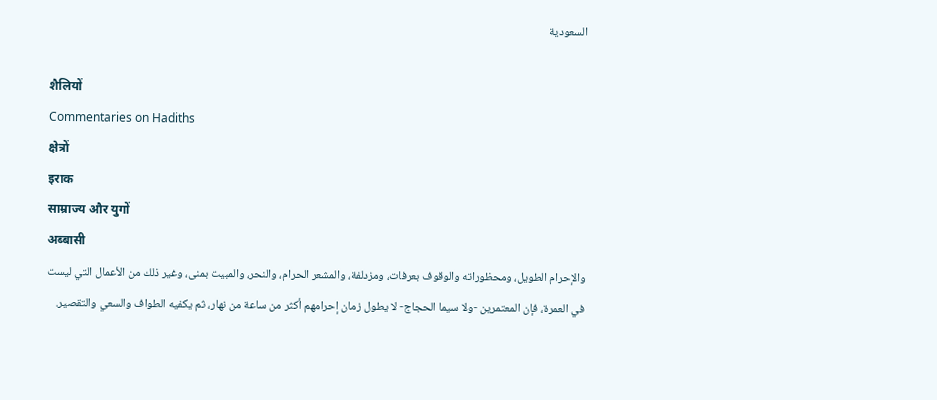السعودية

शैलियों
Commentaries on Hadiths
क्षेत्रों
इराक
साम्राज्य और युगों
अब्बासी
والإحرام الطويل، ومحظوراته والوقوف بعرفات، ومزدلفة، والمشعر الحرام، والنحر، والمبيت بمنى، وغير ذلك من الأعمال التي ليست في العمرة، فإن المعتمرين -ولا سيما الحجاج- لا يطول زمان إحرامهم أكثر من ساعة من نهار، ثم يكفيه الطواف والسعي والتقصير.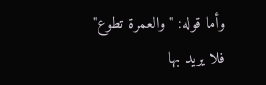وأما قوله: "والعمرة تطوع" فلا يريد بها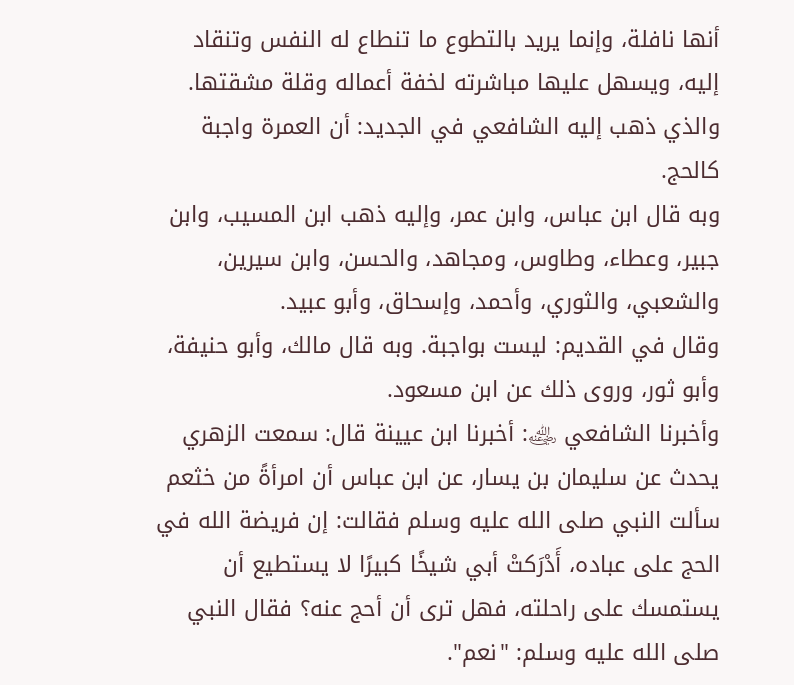أنها نافلة، وإنما يريد بالتطوع ما تنطاع له النفس وتنقاد إليه، ويسهل عليها مباشرته لخفة أعماله وقلة مشقتها.
والذي ذهب إليه الشافعي في الجديد: أن العمرة واجبة كالحج.
وبه قال ابن عباس، وابن عمر، وإليه ذهب ابن المسيب، وابن جبير، وعطاء، وطاوس، ومجاهد، والحسن، وابن سيرين، والشعبي، والثوري، وأحمد، وإسحاق، وأبو عبيد.
وقال في القديم: ليست بواجبة. وبه قال مالك، وأبو حنيفة، وأبو ثور، وروى ذلك عن ابن مسعود.
وأخبرنا الشافعي ﵁: أخبرنا ابن عيينة قال: سمعت الزهري يحدث عن سليمان بن يسار، عن ابن عباس أن امرأةً من خثعم سألت النبي صلى الله عليه وسلم فقالت: إن فريضة الله في الحج على عباده، أَدْرَكتْ أبي شيخًا كبيرًا لا يستطيع أن يستمسك على راحلته، فهل ترى أن أحج عنه؟ فقال النبي صلى الله عليه وسلم: "نعم".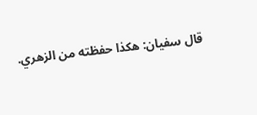قال سفيان: هكذا حفظته من الزهري.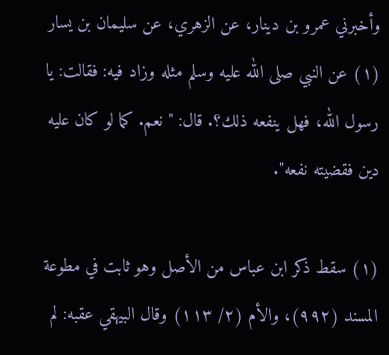وأخبرني عمرو بن دينار، عن الزهري، عن سليمان بن يسار (١) عن النبي صلى الله عليه وسلم مثله وزاد فيه: فقالت: يا رسول الله، فهل ينفعه ذلك؟. قال: "نعم. كما لو كان عليه دين فقضيته نفعه".

(١) سقط ذكر ابن عباس من الأصل وهو ثابت في مطوعة المسند (٩٩٢)، والأم (٢/ ١١٣) وقال البيهقي عقبه: لم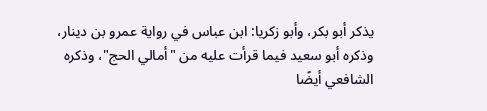يذكر أبو بكر، وأبو زكريا: ابن عباس في رواية عمرو بن دينار، وذكره أبو سعيد فيما قرأت عليه من "أمالي الحج"، وذكره الشافعي أيضًا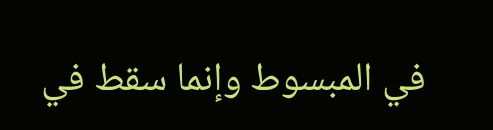في المبسوط وإنما سقط في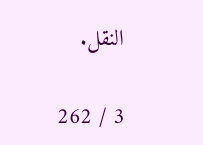النقل.

3 / 262